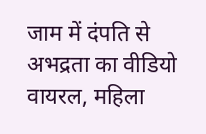जाम में दंपति से अभद्रता का वीडियो वायरल, महिला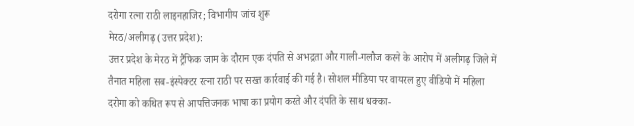दरोगा रत्ना राठी लाइनहाजिर; विभागीय जांच शुरू
मेरठ/अलीगढ़ (उत्तर प्रदेश):
उत्तर प्रदेश के मेरठ में ट्रैफिक जाम के दौरान एक दंपति से अभद्रता और गाली-गलौज करने के आरोप में अलीगढ़ जिले में तैनात महिला सब-इंस्पेक्टर रत्ना राठी पर सख्त कार्रवाई की गई है। सोशल मीडिया पर वायरल हुए वीडियो में महिला दरोगा को कथित रूप से आपत्तिजनक भाषा का प्रयोग करते और दंपति के साथ धक्का-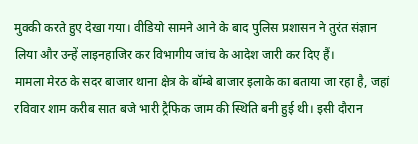मुक्की करते हुए देखा गया। वीडियो सामने आने के बाद पुलिस प्रशासन ने तुरंत संज्ञान लिया और उन्हें लाइनहाजिर कर विभागीय जांच के आदेश जारी कर दिए हैं।
मामला मेरठ के सदर बाजार थाना क्षेत्र के बॉम्बे बाजार इलाके का बताया जा रहा है, जहां रविवार शाम करीब सात बजे भारी ट्रैफिक जाम की स्थिति बनी हुई थी। इसी दौरान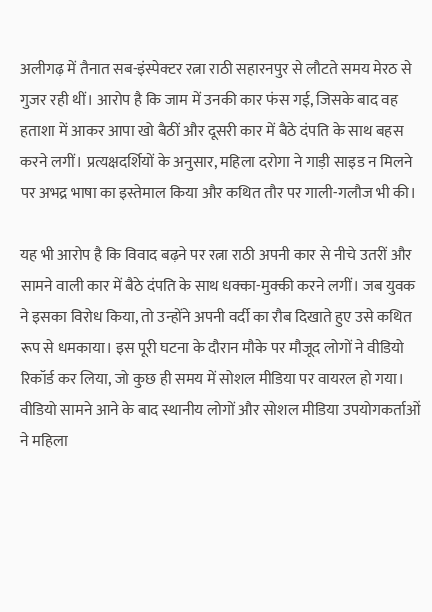अलीगढ़ में तैनात सब-इंस्पेक्टर रत्ना राठी सहारनपुर से लौटते समय मेरठ से गुजर रही थीं। आरोप है कि जाम में उनकी कार फंस गई, जिसके बाद वह हताशा में आकर आपा खो बैठीं और दूसरी कार में बैठे दंपति के साथ बहस करने लगीं। प्रत्यक्षदर्शियों के अनुसार, महिला दरोगा ने गाड़ी साइड न मिलने पर अभद्र भाषा का इस्तेमाल किया और कथित तौर पर गाली-गलौज भी की।

यह भी आरोप है कि विवाद बढ़ने पर रत्ना राठी अपनी कार से नीचे उतरीं और सामने वाली कार में बैठे दंपति के साथ धक्का-मुक्की करने लगीं। जब युवक ने इसका विरोध किया, तो उन्होंने अपनी वर्दी का रौब दिखाते हुए उसे कथित रूप से धमकाया। इस पूरी घटना के दौरान मौके पर मौजूद लोगों ने वीडियो रिकॉर्ड कर लिया, जो कुछ ही समय में सोशल मीडिया पर वायरल हो गया। वीडियो सामने आने के बाद स्थानीय लोगों और सोशल मीडिया उपयोगकर्ताओं ने महिला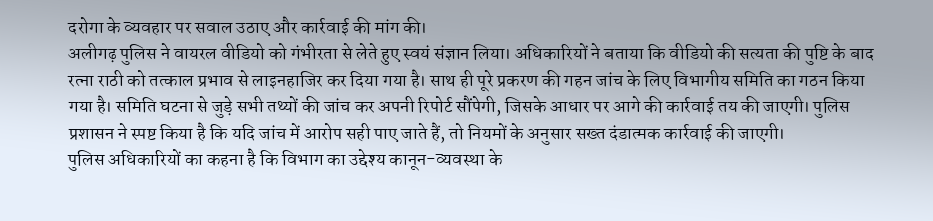दरोगा के व्यवहार पर सवाल उठाए और कार्रवाई की मांग की।
अलीगढ़ पुलिस ने वायरल वीडियो को गंभीरता से लेते हुए स्वयं संज्ञान लिया। अधिकारियों ने बताया कि वीडियो की सत्यता की पुष्टि के बाद रत्ना राठी को तत्काल प्रभाव से लाइनहाजिर कर दिया गया है। साथ ही पूरे प्रकरण की गहन जांच के लिए विभागीय समिति का गठन किया गया है। समिति घटना से जुड़े सभी तथ्यों की जांच कर अपनी रिपोर्ट सौंपेगी, जिसके आधार पर आगे की कार्रवाई तय की जाएगी। पुलिस प्रशासन ने स्पष्ट किया है कि यदि जांच में आरोप सही पाए जाते हैं, तो नियमों के अनुसार सख्त दंडात्मक कार्रवाई की जाएगी।
पुलिस अधिकारियों का कहना है कि विभाग का उद्देश्य कानून-व्यवस्था के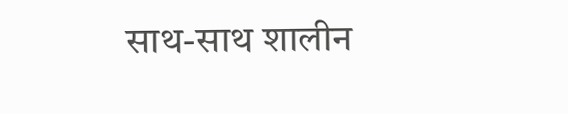साथ-साथ शालीन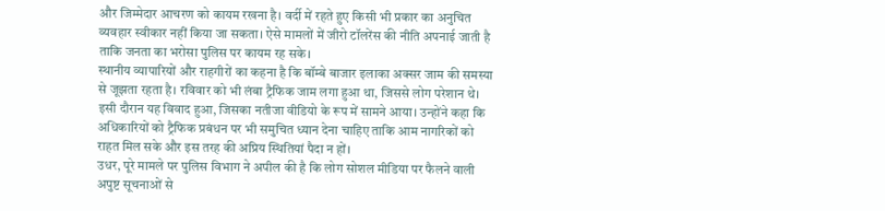और जिम्मेदार आचरण को कायम रखना है। वर्दी में रहते हुए किसी भी प्रकार का अनुचित व्यवहार स्वीकार नहीं किया जा सकता। ऐसे मामलों में जीरो टॉलरेंस की नीति अपनाई जाती है ताकि जनता का भरोसा पुलिस पर कायम रह सके।
स्थानीय व्यापारियों और राहगीरों का कहना है कि बॉम्बे बाजार इलाका अक्सर जाम की समस्या से जूझता रहता है। रविवार को भी लंबा ट्रैफिक जाम लगा हुआ था, जिससे लोग परेशान थे। इसी दौरान यह विवाद हुआ, जिसका नतीजा वीडियो के रूप में सामने आया। उन्होंने कहा कि अधिकारियों को ट्रैफिक प्रबंधन पर भी समुचित ध्यान देना चाहिए ताकि आम नागरिकों को राहत मिल सके और इस तरह की अप्रिय स्थितियां पैदा न हों।
उधर, पूरे मामले पर पुलिस विभाग ने अपील की है कि लोग सोशल मीडिया पर फैलने वाली अपुष्ट सूचनाओं से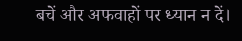बचें और अफवाहों पर ध्यान न दें।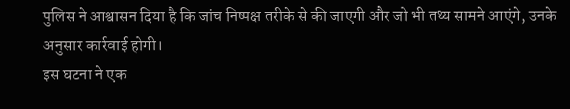पुलिस ने आश्वासन दिया है कि जांच निष्पक्ष तरीके से की जाएगी और जो भी तथ्य सामने आएंगे, उनके अनुसार कार्रवाई होगी।
इस घटना ने एक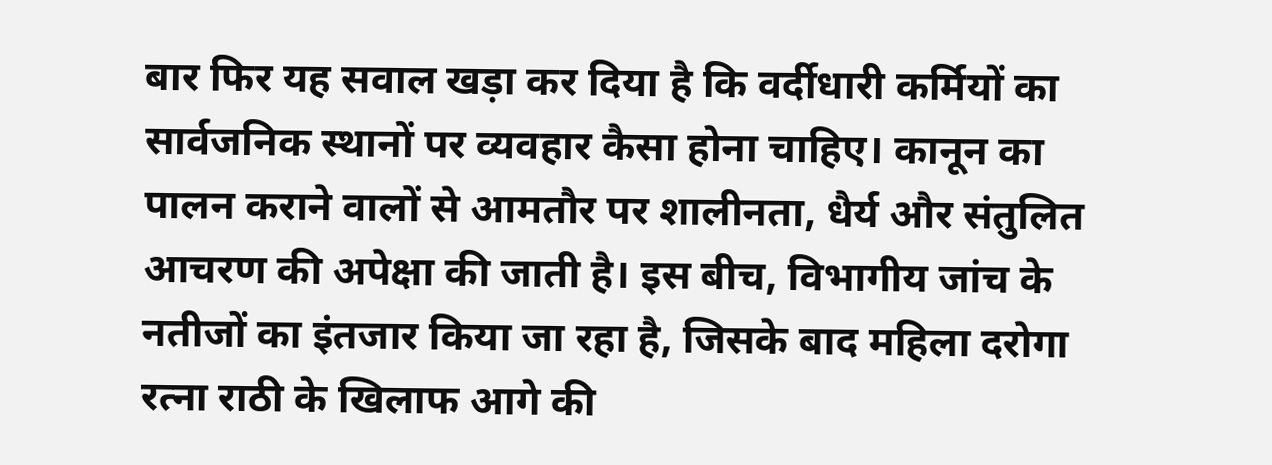बार फिर यह सवाल खड़ा कर दिया है कि वर्दीधारी कर्मियों का सार्वजनिक स्थानों पर व्यवहार कैसा होना चाहिए। कानून का पालन कराने वालों से आमतौर पर शालीनता, धैर्य और संतुलित आचरण की अपेक्षा की जाती है। इस बीच, विभागीय जांच के नतीजों का इंतजार किया जा रहा है, जिसके बाद महिला दरोगा रत्ना राठी के खिलाफ आगे की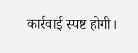कार्रवाई स्पष्ट होगी।